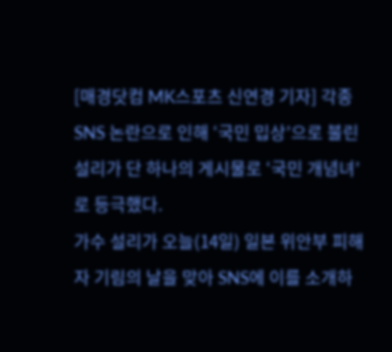[매경닷컴 MK스포츠 신연경 기자] 각종 SNS 논란으로 인해 ‘국민 밉상’으로 불린 설리가 단 하나의 게시물로 ‘국민 개념녀’로 등극했다.
가수 설리가 오늘(14일) 일본 위안부 피해자 기림의 날을 맞아 SNS에 이를 소개하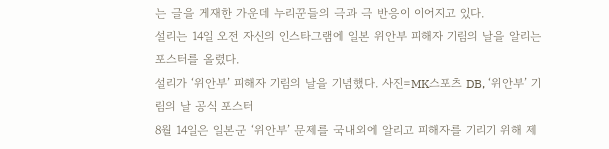는 글을 게재한 가운데 누리꾼들의 극과 극 반응이 이어지고 있다.
설리는 14일 오전 자신의 인스타그램에 일본 위안부 피해자 기림의 날을 알리는 포스터를 올렸다.
설리가 ‘위안부’ 피해자 기림의 날을 기념했다. 사진=MK스포츠 DB, ‘위안부’ 기림의 날 공식 포스터
8월 14일은 일본군 ‘위안부’ 문제를 국내외에 알리고 피해자를 기리기 위해 제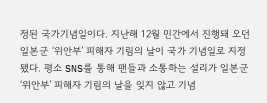정된 국가기념일이다. 지난해 12월 민간에서 진행돼 오던 일본군 ‘위안부’ 피해자 기림의 날이 국가 기념일로 지정됐다. 평소 SNS를 통해 팬들과 소통하는 설리가 일본군 ‘위안부’ 피해자 기림의 날을 잊지 않고 기념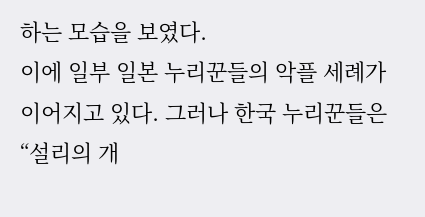하는 모습을 보였다.
이에 일부 일본 누리꾼들의 악플 세례가 이어지고 있다. 그러나 한국 누리꾼들은 “설리의 개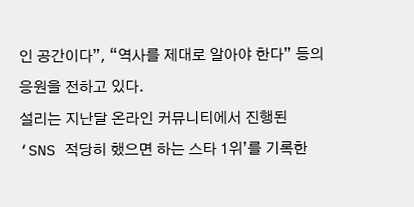인 공간이다”, “역사를 제대로 알아야 한다” 등의 응원을 전하고 있다.
설리는 지난달 온라인 커뮤니티에서 진행된 ‘SNS 적당히 했으면 하는 스타 1위’를 기록한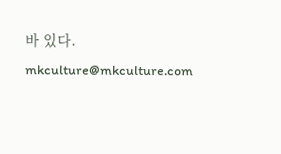바 있다. mkculture@mkculture.com